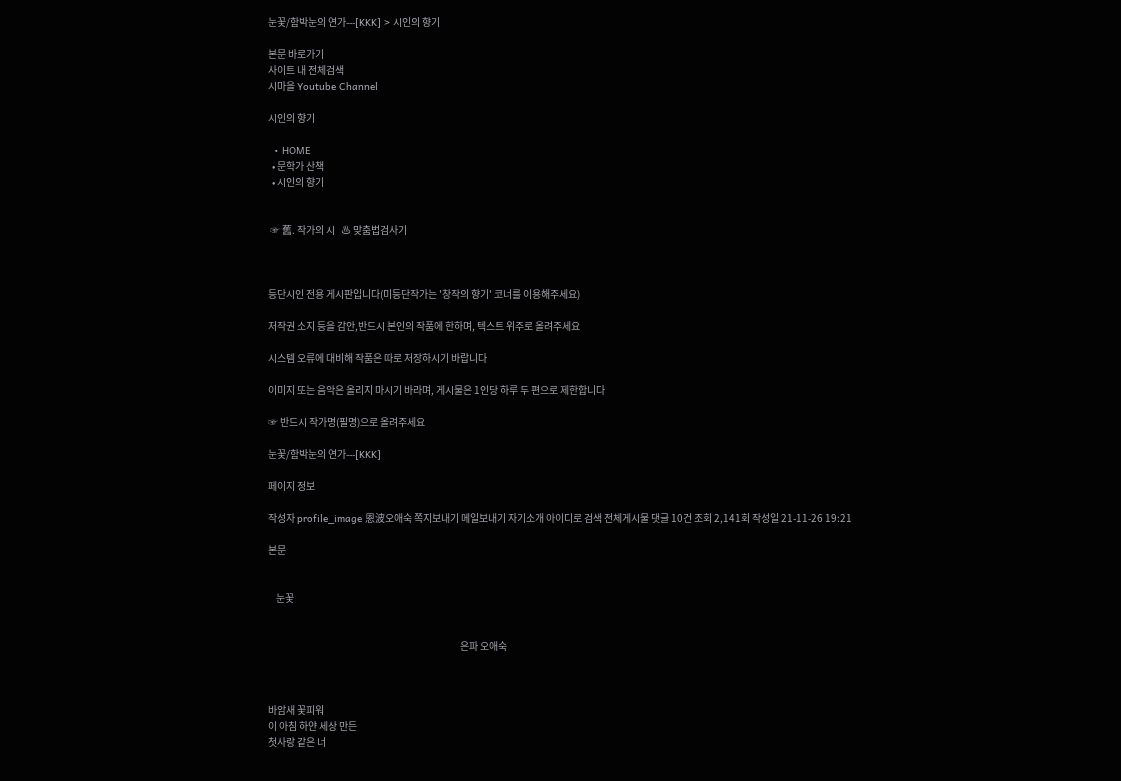눈꽃/함박눈의 연가---[KKK] > 시인의 향기

본문 바로가기
사이트 내 전체검색
시마을 Youtube Channel

시인의 향기

  • HOME
  • 문학가 산책
  • 시인의 향기


 ☞ 舊. 작가의 시   ♨ 맞춤법검사기



등단시인 전용 게시판입니다(미등단작가는 '창작의 향기' 코너를 이용해주세요)

저작권 소지 등을 감안,반드시 본인의 작품에 한하며, 텍스트 위주로 올려주세요

시스템 오류에 대비해 작품은 따로 저장하시기 바랍니다

이미지 또는 음악은 올리지 마시기 바라며, 게시물은 1인당 하루 두 편으로 제한합니다

☞ 반드시 작가명(필명)으로 올려주세요

눈꽃/함박눈의 연가---[KKK]

페이지 정보

작성자 profile_image 恩波오애숙 쪽지보내기 메일보내기 자기소개 아이디로 검색 전체게시물 댓글 10건 조회 2,141회 작성일 21-11-26 19:21

본문


    눈꽃


                                                                                                은파 오애숙



바암새 꽃피워
이 아침 하얀 세상 만든
첫사랑 같은 너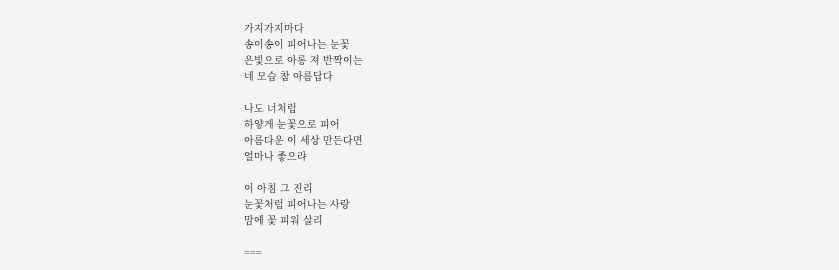가지가지마다
송이송이 피어나는 눈꽃
은빛으로 아롱 져 반짝이는
네 모습 참 아름답다

나도 너처럼
하얗게 눈꽃으로 피어
아름다운 이 세상 만든다면
얼마나 좋으랴

이 아침 그 진리
눈꽃처럼 피어나는 사랑
맘에 꽃 피워 살리

===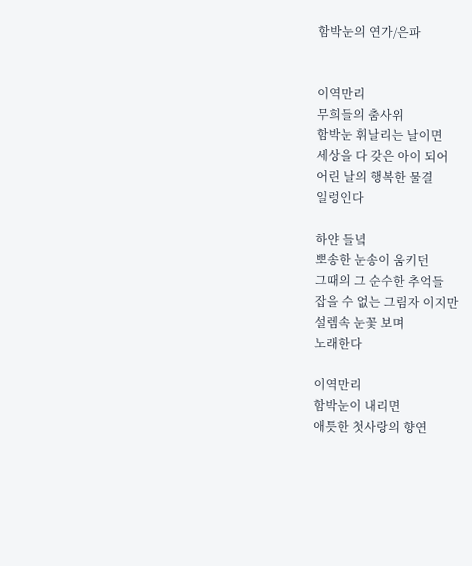함박눈의 연가/은파


이역만리
무희들의 춤사위
함박눈 휘날리는 날이면
세상을 다 갖은 아이 되어
어린 날의 행복한 물결
일렁인다

하얀 들녘
뽀송한 눈송이 움키던
그때의 그 순수한 추억들
잡을 수 없는 그림자 이지만
설렘속 눈꽃 보며
노래한다

이역만리
함박눈이 내리면
애틋한 첫사랑의 향연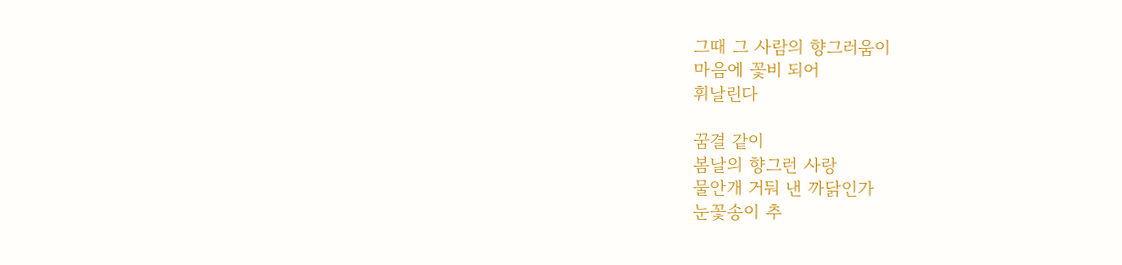그때 그 사람의 향그러움이
마음에 꽃비 되어
휘날린다

꿈결 같이
봄날의 향그런 사랑
물안개 거둬 낸 까닭인가
눈꽃송이 추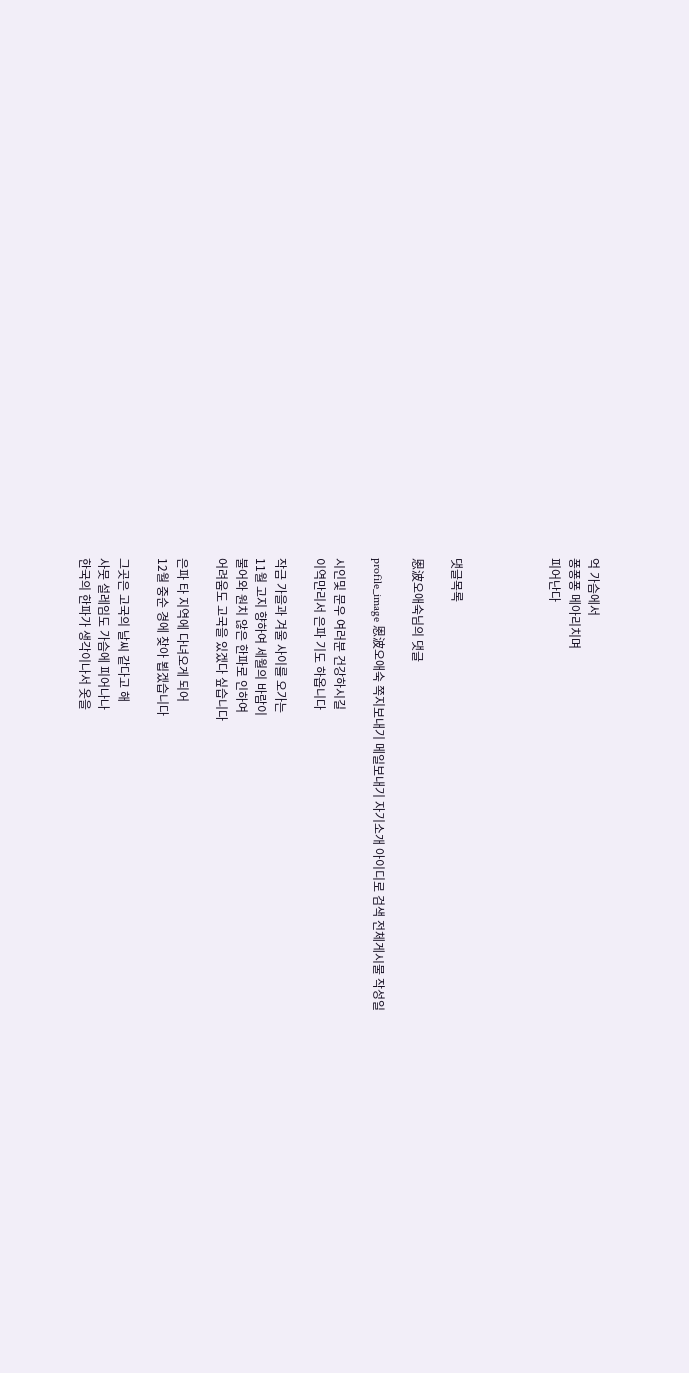억 가슴에서
퐁퐁퐁 메아리치며
피어난다




댓글목록

恩波오애숙님의 댓글

profile_image 恩波오애숙 쪽지보내기 메일보내기 자기소개 아이디로 검색 전체게시물 작성일

시인및 문우 여러분 건강하시길
이역만리서 은파 기도 하옵니다

작금 가을과 겨울 사이를 오가는
11월 고지 향하여 세월의 바람이
불어와 원치 않은 한파로 인하여
어려움도 고국을 있겠다 싶습니다

은파 타 지역에 다녀오게 되어
12월 중순 경에 찾아 뵙겠습니다

그곳은 고국의 날씨 같다고 해
사뭇 설레임도 가슴에 피어나나
한국의 한파가 생각이나서 옷을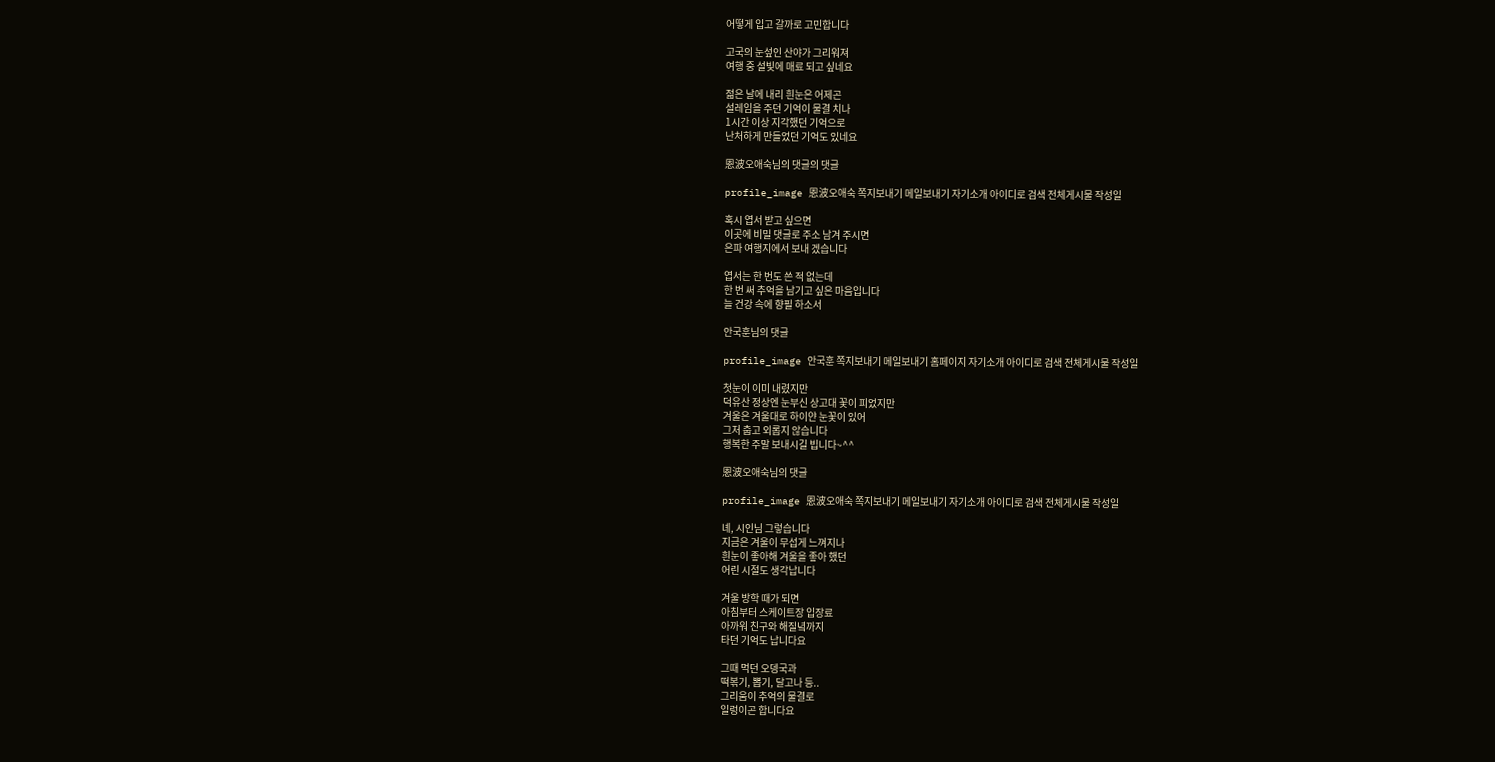어떻게 입고 갈까로 고민합니다

고국의 눈섶인 산야가 그리워져
여행 중 설빛에 매료 되고 싶네요

젊은 날에 내리 흰눈은 어제곤
설레임을 주던 기억이 물결 치나
1시간 이상 지각했던 기억으로
난처하게 만들었던 기억도 있네요

恩波오애숙님의 댓글의 댓글

profile_image 恩波오애숙 쪽지보내기 메일보내기 자기소개 아이디로 검색 전체게시물 작성일

혹시 엽서 받고 싶으면
이곳에 비밀 댓글로 주소 남겨 주시면
은파 여행지에서 보내 겠습니다

엽서는 한 번도 쓴 적 없는데
한 번 써 추억을 남기고 싶은 마음입니다
늘 건강 속에 향필 하소서

안국훈님의 댓글

profile_image 안국훈 쪽지보내기 메일보내기 홈페이지 자기소개 아이디로 검색 전체게시물 작성일

첫눈이 이미 내렸지만
덕유산 정상엔 눈부신 상고대 꽃이 피었지만
겨울은 겨울대로 하이얀 눈꽃이 있어
그저 춥고 외롭지 않습니다
행복한 주말 보내시길 빕니다~^^

恩波오애숙님의 댓글

profile_image 恩波오애숙 쪽지보내기 메일보내기 자기소개 아이디로 검색 전체게시물 작성일

녜, 시인님 그렇습니다
지금은 겨울이 무섭게 느껴지나
흰눈이 좋아해 겨울을 좋아 했던
어린 시절도 생각납니다

겨울 방학 때가 되면
아침부터 스케이트장 입장료
아까워 친구와 해질녘까지
타던 기억도 납니다요

그때 먹던 오뎅국과
떡볶기, 뽑기, 달고나 등..
그리움이 추억의 물결로
일렁이곤 합니다요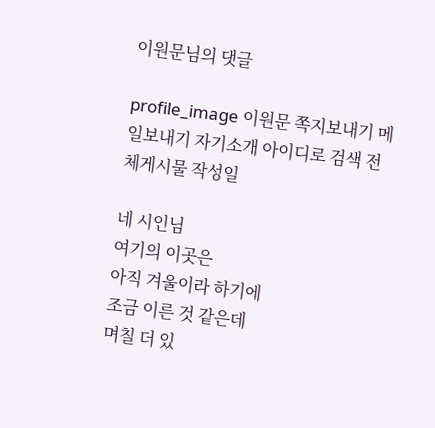이원문님의 댓글

profile_image 이원문 쪽지보내기 메일보내기 자기소개 아이디로 검색 전체게시물 작성일

네 시인님
여기의 이곳은
아직 겨울이라 하기에
조금 이른 것 같은데
며칠 더 있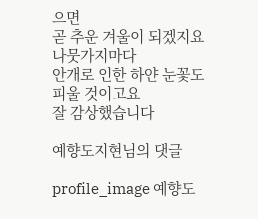으면
곧 추운 겨울이 되겠지요
나뭇가지마다
안개로 인한 하얀 눈꽃도
피울 것이고요
잘 감상했습니다

예향도지현님의 댓글

profile_image 예향도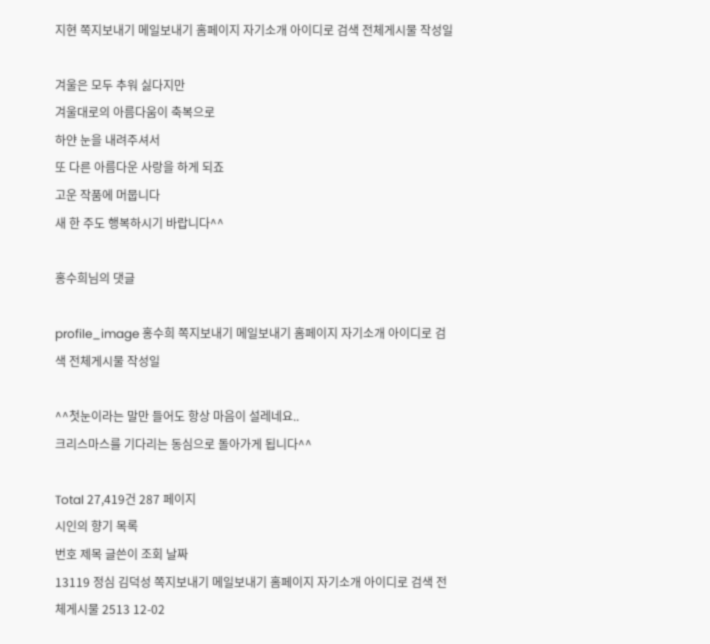지현 쪽지보내기 메일보내기 홈페이지 자기소개 아이디로 검색 전체게시물 작성일

겨울은 모두 추워 싫다지만
겨울대로의 아름다움이 축복으로
하얀 눈을 내려주셔서
또 다른 아름다운 사랑을 하게 되죠
고운 작품에 머뭅니다
새 한 주도 행복하시기 바랍니다^^

홍수희님의 댓글

profile_image 홍수희 쪽지보내기 메일보내기 홈페이지 자기소개 아이디로 검색 전체게시물 작성일

^^첫눈이라는 말만 들어도 항상 마음이 설레네요..
크리스마스를 기다리는 동심으로 돌아가게 됩니다^^

Total 27,419건 287 페이지
시인의 향기 목록
번호 제목 글쓴이 조회 날짜
13119 정심 김덕성 쪽지보내기 메일보내기 홈페이지 자기소개 아이디로 검색 전체게시물 2513 12-02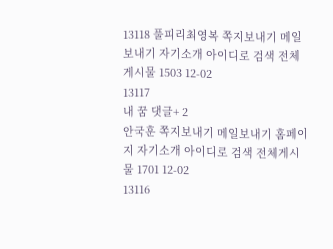13118 풀피리최영복 쪽지보내기 메일보내기 자기소개 아이디로 검색 전체게시물 1503 12-02
13117
내 꿈 댓글+ 2
안국훈 쪽지보내기 메일보내기 홈페이지 자기소개 아이디로 검색 전체게시물 1701 12-02
13116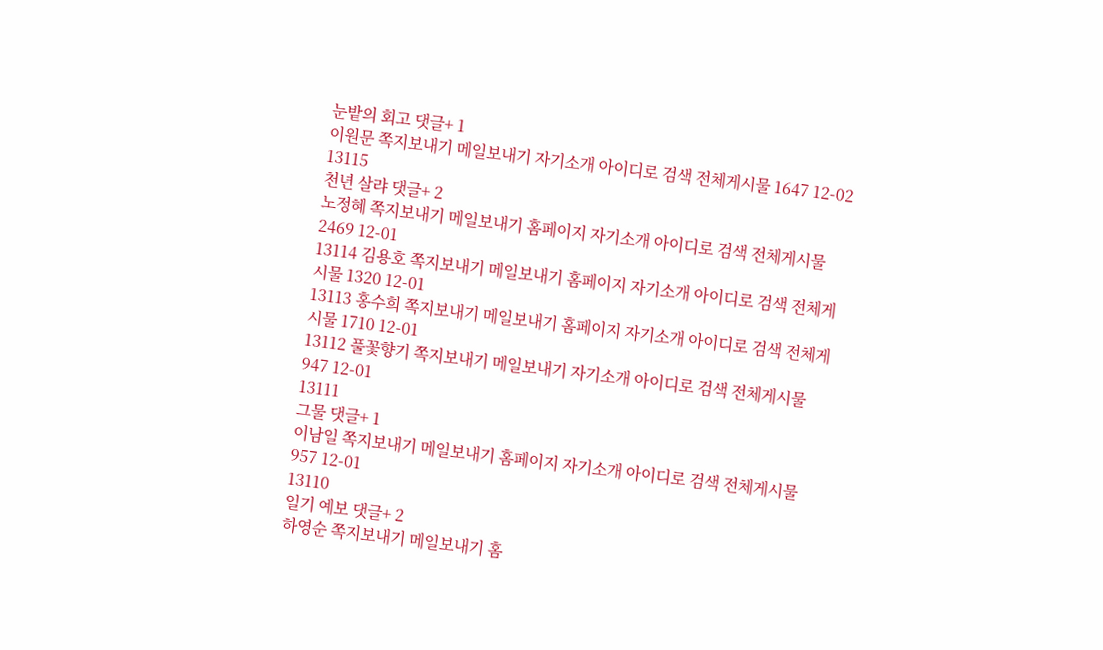눈밭의 회고 댓글+ 1
이원문 쪽지보내기 메일보내기 자기소개 아이디로 검색 전체게시물 1647 12-02
13115
천년 살랴 댓글+ 2
노정혜 쪽지보내기 메일보내기 홈페이지 자기소개 아이디로 검색 전체게시물 2469 12-01
13114 김용호 쪽지보내기 메일보내기 홈페이지 자기소개 아이디로 검색 전체게시물 1320 12-01
13113 홍수희 쪽지보내기 메일보내기 홈페이지 자기소개 아이디로 검색 전체게시물 1710 12-01
13112 풀꽃향기 쪽지보내기 메일보내기 자기소개 아이디로 검색 전체게시물 947 12-01
13111
그물 댓글+ 1
이남일 쪽지보내기 메일보내기 홈페이지 자기소개 아이디로 검색 전체게시물 957 12-01
13110
일기 예보 댓글+ 2
하영순 쪽지보내기 메일보내기 홈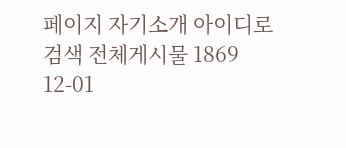페이지 자기소개 아이디로 검색 전체게시물 1869 12-01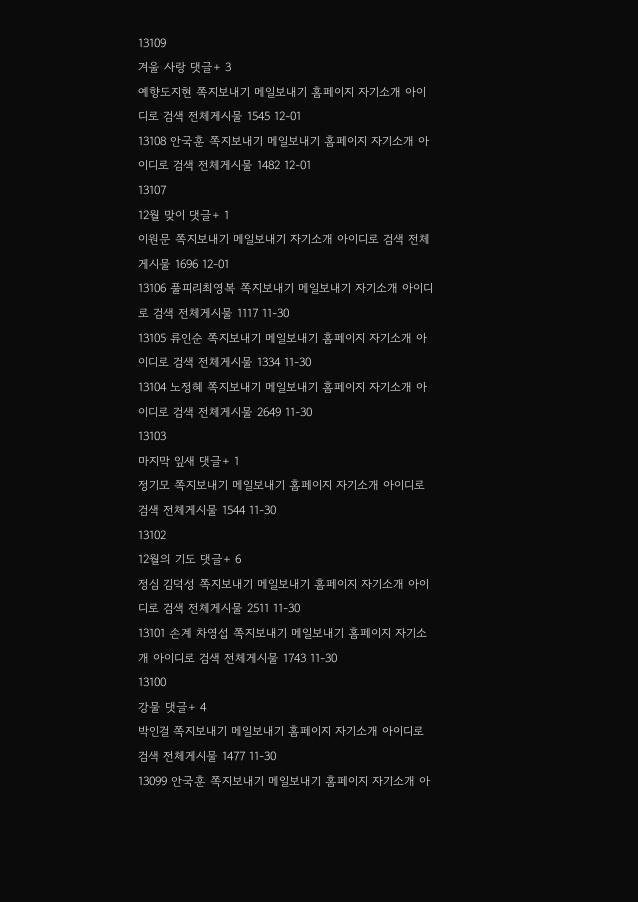13109
겨울 사랑 댓글+ 3
예향도지현 쪽지보내기 메일보내기 홈페이지 자기소개 아이디로 검색 전체게시물 1545 12-01
13108 안국훈 쪽지보내기 메일보내기 홈페이지 자기소개 아이디로 검색 전체게시물 1482 12-01
13107
12월 맞이 댓글+ 1
이원문 쪽지보내기 메일보내기 자기소개 아이디로 검색 전체게시물 1696 12-01
13106 풀피리최영복 쪽지보내기 메일보내기 자기소개 아이디로 검색 전체게시물 1117 11-30
13105 류인순 쪽지보내기 메일보내기 홈페이지 자기소개 아이디로 검색 전체게시물 1334 11-30
13104 노정혜 쪽지보내기 메일보내기 홈페이지 자기소개 아이디로 검색 전체게시물 2649 11-30
13103
마지막 잎새 댓글+ 1
정기모 쪽지보내기 메일보내기 홈페이지 자기소개 아이디로 검색 전체게시물 1544 11-30
13102
12월의 기도 댓글+ 6
정심 김덕성 쪽지보내기 메일보내기 홈페이지 자기소개 아이디로 검색 전체게시물 2511 11-30
13101 손계 차영섭 쪽지보내기 메일보내기 홈페이지 자기소개 아이디로 검색 전체게시물 1743 11-30
13100
강물 댓글+ 4
박인걸 쪽지보내기 메일보내기 홈페이지 자기소개 아이디로 검색 전체게시물 1477 11-30
13099 안국훈 쪽지보내기 메일보내기 홈페이지 자기소개 아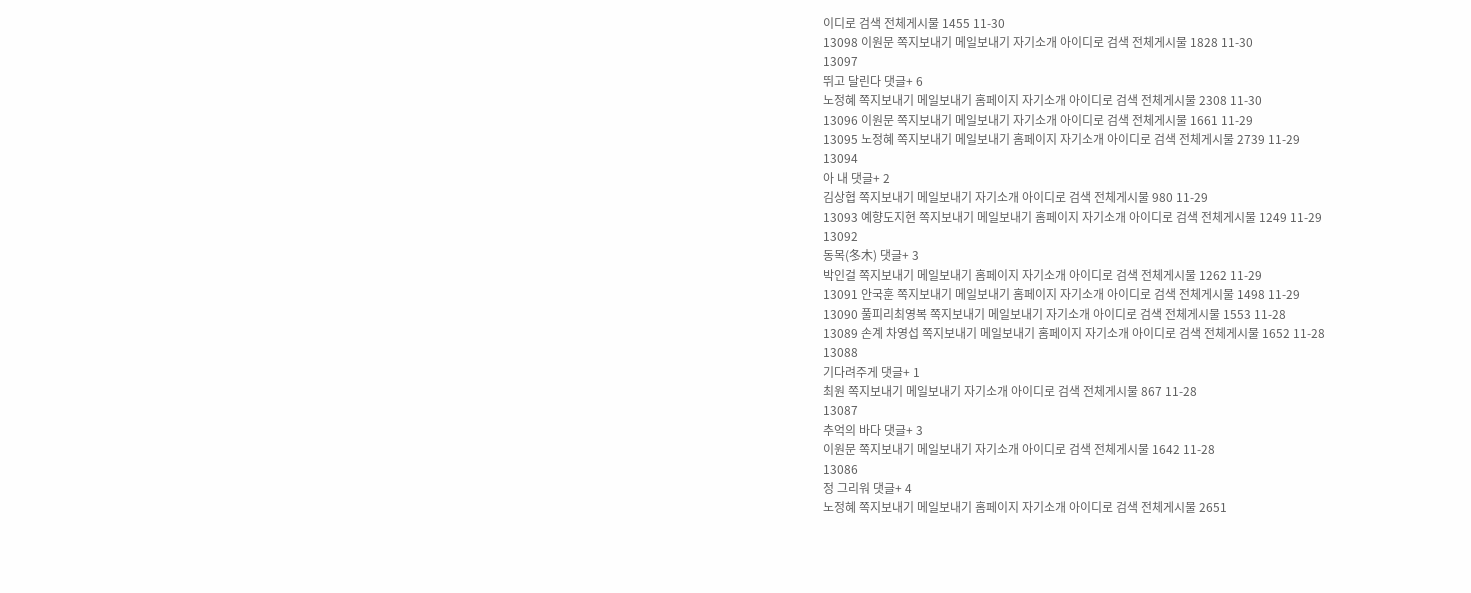이디로 검색 전체게시물 1455 11-30
13098 이원문 쪽지보내기 메일보내기 자기소개 아이디로 검색 전체게시물 1828 11-30
13097
뛰고 달린다 댓글+ 6
노정혜 쪽지보내기 메일보내기 홈페이지 자기소개 아이디로 검색 전체게시물 2308 11-30
13096 이원문 쪽지보내기 메일보내기 자기소개 아이디로 검색 전체게시물 1661 11-29
13095 노정혜 쪽지보내기 메일보내기 홈페이지 자기소개 아이디로 검색 전체게시물 2739 11-29
13094
아 내 댓글+ 2
김상협 쪽지보내기 메일보내기 자기소개 아이디로 검색 전체게시물 980 11-29
13093 예향도지현 쪽지보내기 메일보내기 홈페이지 자기소개 아이디로 검색 전체게시물 1249 11-29
13092
동목(冬木) 댓글+ 3
박인걸 쪽지보내기 메일보내기 홈페이지 자기소개 아이디로 검색 전체게시물 1262 11-29
13091 안국훈 쪽지보내기 메일보내기 홈페이지 자기소개 아이디로 검색 전체게시물 1498 11-29
13090 풀피리최영복 쪽지보내기 메일보내기 자기소개 아이디로 검색 전체게시물 1553 11-28
13089 손계 차영섭 쪽지보내기 메일보내기 홈페이지 자기소개 아이디로 검색 전체게시물 1652 11-28
13088
기다려주게 댓글+ 1
최원 쪽지보내기 메일보내기 자기소개 아이디로 검색 전체게시물 867 11-28
13087
추억의 바다 댓글+ 3
이원문 쪽지보내기 메일보내기 자기소개 아이디로 검색 전체게시물 1642 11-28
13086
정 그리워 댓글+ 4
노정혜 쪽지보내기 메일보내기 홈페이지 자기소개 아이디로 검색 전체게시물 2651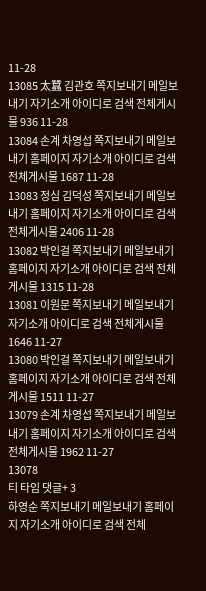11-28
13085 太蠶 김관호 쪽지보내기 메일보내기 자기소개 아이디로 검색 전체게시물 936 11-28
13084 손계 차영섭 쪽지보내기 메일보내기 홈페이지 자기소개 아이디로 검색 전체게시물 1687 11-28
13083 정심 김덕성 쪽지보내기 메일보내기 홈페이지 자기소개 아이디로 검색 전체게시물 2406 11-28
13082 박인걸 쪽지보내기 메일보내기 홈페이지 자기소개 아이디로 검색 전체게시물 1315 11-28
13081 이원문 쪽지보내기 메일보내기 자기소개 아이디로 검색 전체게시물 1646 11-27
13080 박인걸 쪽지보내기 메일보내기 홈페이지 자기소개 아이디로 검색 전체게시물 1511 11-27
13079 손계 차영섭 쪽지보내기 메일보내기 홈페이지 자기소개 아이디로 검색 전체게시물 1962 11-27
13078
티 타임 댓글+ 3
하영순 쪽지보내기 메일보내기 홈페이지 자기소개 아이디로 검색 전체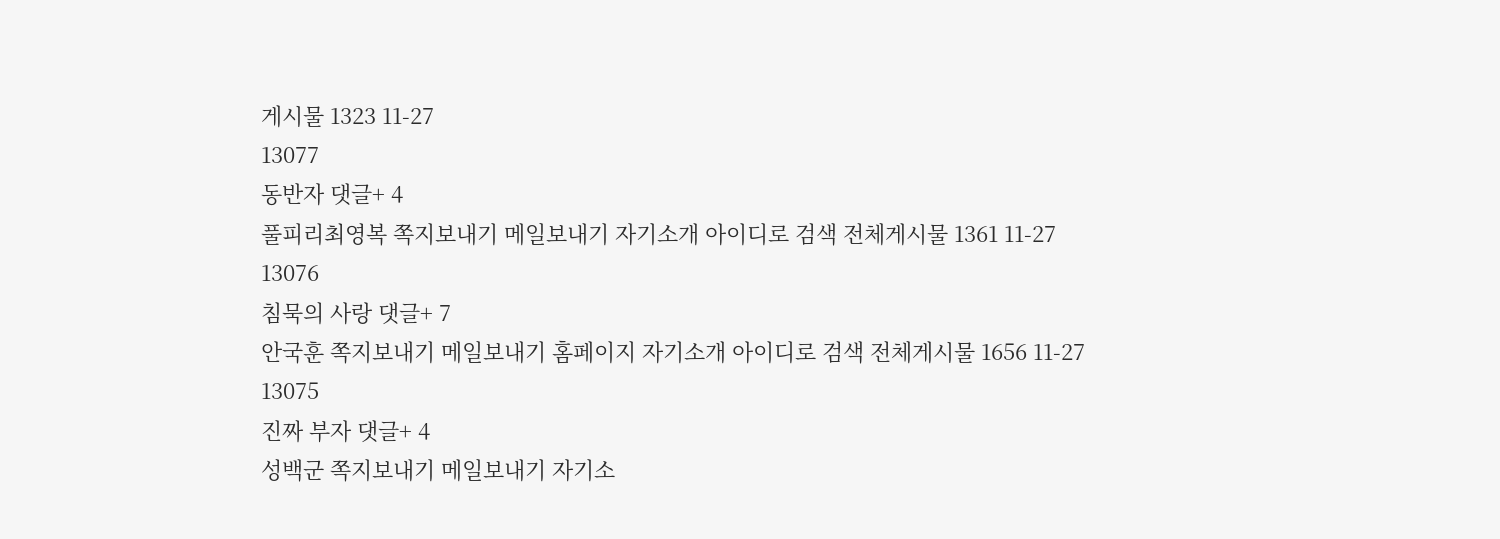게시물 1323 11-27
13077
동반자 댓글+ 4
풀피리최영복 쪽지보내기 메일보내기 자기소개 아이디로 검색 전체게시물 1361 11-27
13076
침묵의 사랑 댓글+ 7
안국훈 쪽지보내기 메일보내기 홈페이지 자기소개 아이디로 검색 전체게시물 1656 11-27
13075
진짜 부자 댓글+ 4
성백군 쪽지보내기 메일보내기 자기소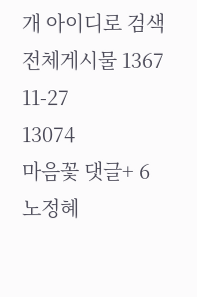개 아이디로 검색 전체게시물 1367 11-27
13074
마음꽃 댓글+ 6
노정혜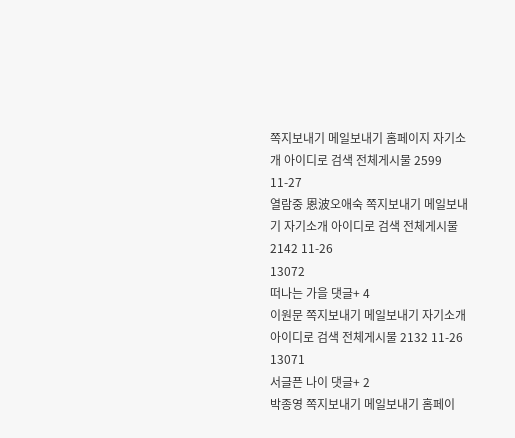쪽지보내기 메일보내기 홈페이지 자기소개 아이디로 검색 전체게시물 2599 11-27
열람중 恩波오애숙 쪽지보내기 메일보내기 자기소개 아이디로 검색 전체게시물 2142 11-26
13072
떠나는 가을 댓글+ 4
이원문 쪽지보내기 메일보내기 자기소개 아이디로 검색 전체게시물 2132 11-26
13071
서글픈 나이 댓글+ 2
박종영 쪽지보내기 메일보내기 홈페이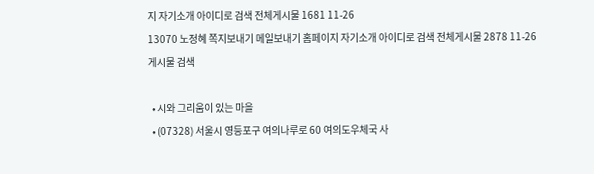지 자기소개 아이디로 검색 전체게시물 1681 11-26
13070 노정혜 쪽지보내기 메일보내기 홈페이지 자기소개 아이디로 검색 전체게시물 2878 11-26
게시물 검색

  • 시와 그리움이 있는 마을
  • (07328) 서울시 영등포구 여의나루로 60 여의도우체국 사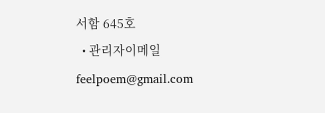서함 645호
  • 관리자이메일 feelpoem@gmail.com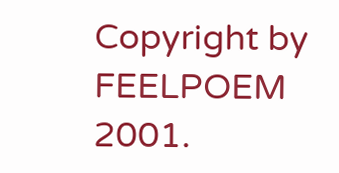Copyright by FEELPOEM 2001.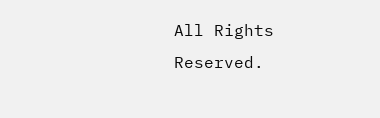All Rights Reserved.